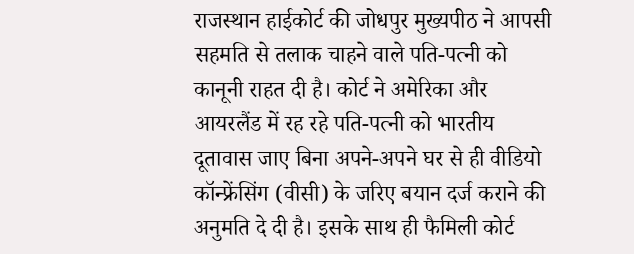राजस्थान हाईकोर्ट की जोधपुर मुख्यपीठ ने आपसी सहमति से तलाक चाहने वाले पति-पत्नी को कानूनी राहत दी है। कोर्ट ने अमेरिका और आयरलैंड में रह रहे पति-पत्नी को भारतीय दूतावास जाए बिना अपने-अपने घर से ही वीडियो कॉन्फ्रेंसिंग (वीसी) के जरिए बयान दर्ज कराने की अनुमति दे दी है। इसके साथ ही फैमिली कोर्ट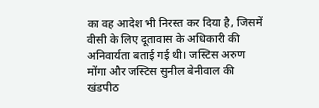का वह आदेश भी निरस्त कर दिया है, जिसमें वीसी के लिए दूतावास के अधिकारी की अनिवार्यता बताई गई थी। जस्टिस अरुण मोंगा और जस्टिस सुनील बेनीवाल की खंडपीठ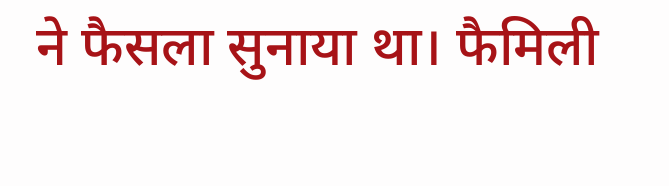ने फैसला सुनाया था। फैमिली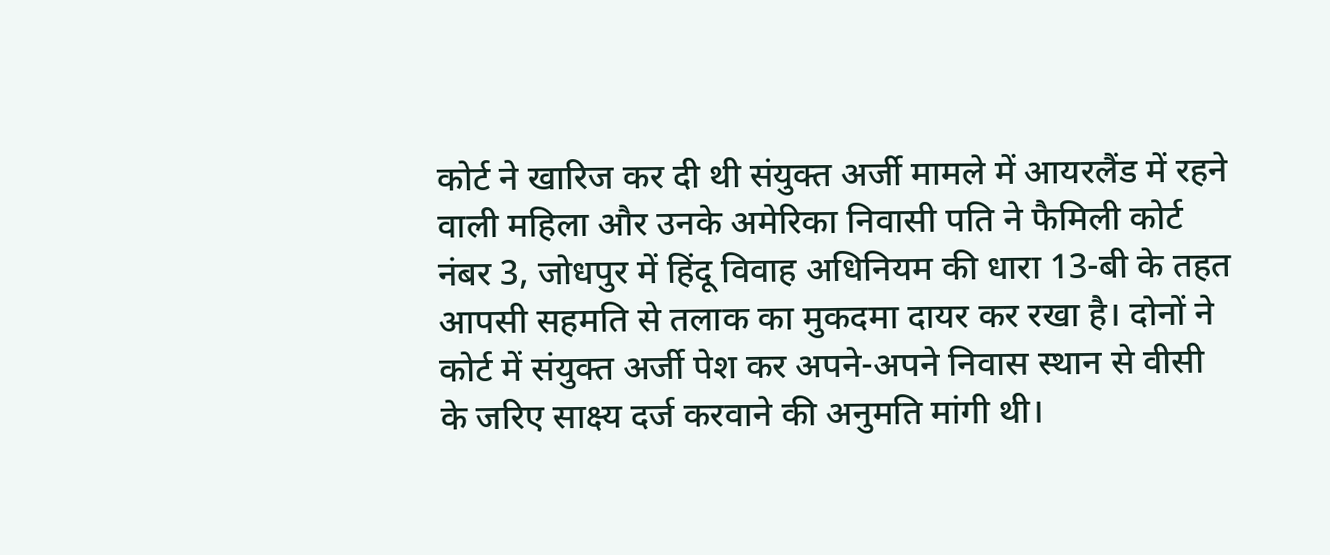कोर्ट ने खारिज कर दी थी संयुक्त अर्जी मामले में आयरलैंड में रहने वाली महिला और उनके अमेरिका निवासी पति ने फैमिली कोर्ट नंबर 3, जोधपुर में हिंदू विवाह अधिनियम की धारा 13-बी के तहत आपसी सहमति से तलाक का मुकदमा दायर कर रखा है। दोनों ने कोर्ट में संयुक्त अर्जी पेश कर अपने-अपने निवास स्थान से वीसी के जरिए साक्ष्य दर्ज करवाने की अनुमति मांगी थी।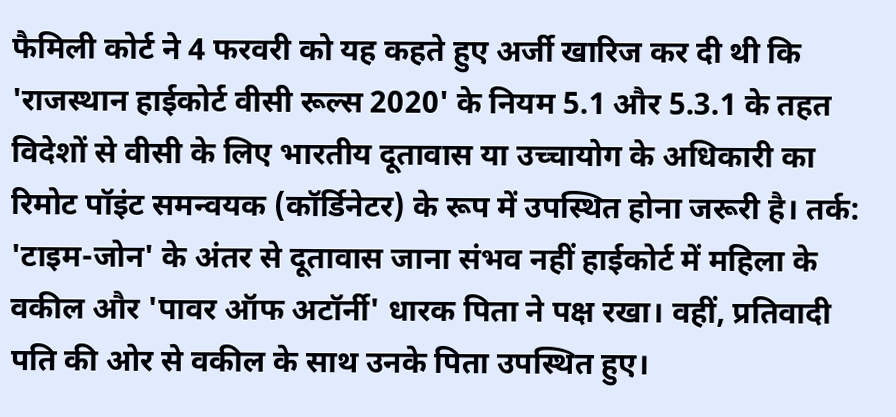फैमिली कोर्ट ने 4 फरवरी को यह कहते हुए अर्जी खारिज कर दी थी कि 'राजस्थान हाईकोर्ट वीसी रूल्स 2020' के नियम 5.1 और 5.3.1 के तहत विदेशों से वीसी के लिए भारतीय दूतावास या उच्चायोग के अधिकारी का रिमोट पॉइंट समन्वयक (कॉर्डिनेटर) के रूप में उपस्थित होना जरूरी है। तर्क: 'टाइम-जोन' के अंतर से दूतावास जाना संभव नहीं हाईकोर्ट में महिला के वकील और 'पावर ऑफ अटॉर्नी' धारक पिता ने पक्ष रखा। वहीं, प्रतिवादी पति की ओर से वकील के साथ उनके पिता उपस्थित हुए।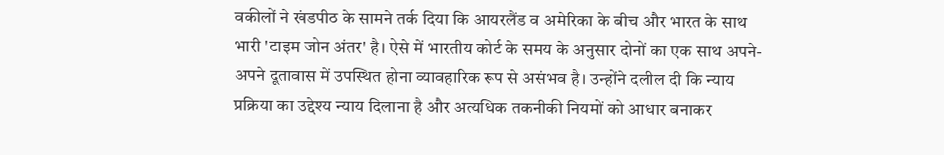वकीलों ने खंडपीठ के सामने तर्क दिया कि आयरलैंड व अमेरिका के बीच और भारत के साथ भारी 'टाइम जोन अंतर' है। ऐसे में भारतीय कोर्ट के समय के अनुसार दोनों का एक साथ अपने-अपने दूतावास में उपस्थित होना व्यावहारिक रूप से असंभव है। उन्होंने दलील दी कि न्याय प्रक्रिया का उद्देश्य न्याय दिलाना है और अत्यधिक तकनीकी नियमों को आधार बनाकर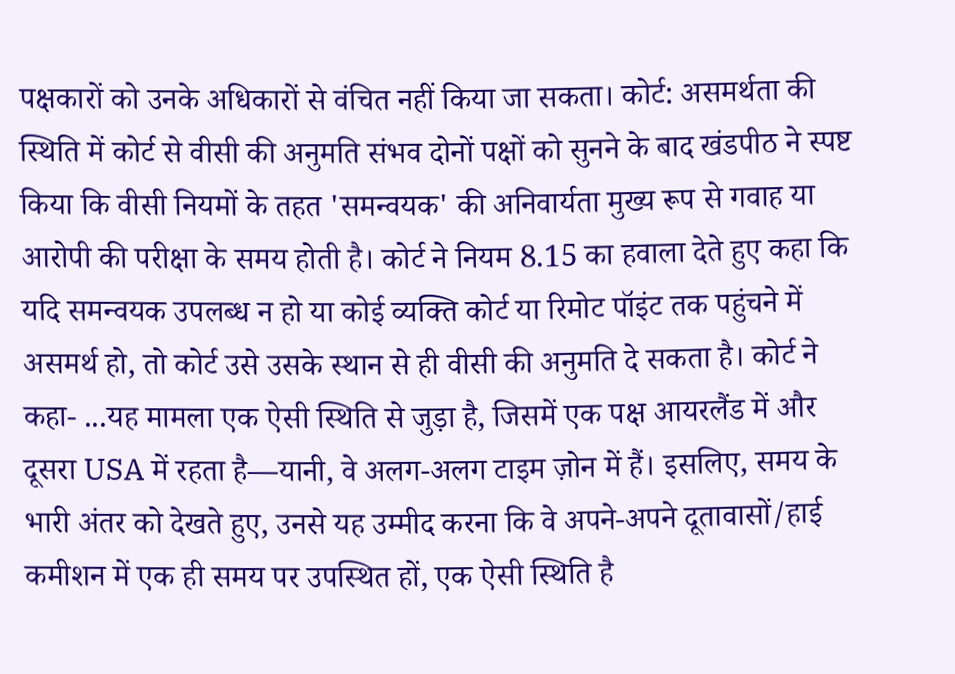पक्षकारों को उनके अधिकारों से वंचित नहीं किया जा सकता। कोर्ट: असमर्थता की स्थिति में कोर्ट से वीसी की अनुमति संभव दोनों पक्षों को सुनने के बाद खंडपीठ ने स्पष्ट किया कि वीसी नियमों के तहत 'समन्वयक' की अनिवार्यता मुख्य रूप से गवाह या आरोपी की परीक्षा के समय होती है। कोर्ट ने नियम 8.15 का हवाला देते हुए कहा कि यदि समन्वयक उपलब्ध न हो या कोई व्यक्ति कोर्ट या रिमोट पॉइंट तक पहुंचने में असमर्थ हो, तो कोर्ट उसे उसके स्थान से ही वीसी की अनुमति दे सकता है। कोर्ट ने कहा- ...यह मामला एक ऐसी स्थिति से जुड़ा है, जिसमें एक पक्ष आयरलैंड में और दूसरा USA में रहता है—यानी, वे अलग-अलग टाइम ज़ोन में हैं। इसलिए, समय के भारी अंतर को देखते हुए, उनसे यह उम्मीद करना कि वे अपने-अपने दूतावासों/हाई कमीशन में एक ही समय पर उपस्थित हों, एक ऐसी स्थिति है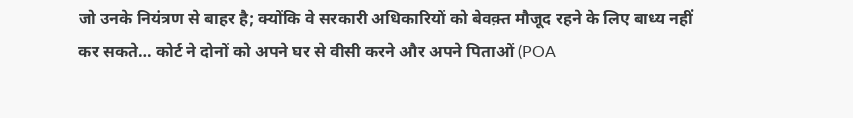जो उनके नियंत्रण से बाहर है; क्योंकि वे सरकारी अधिकारियों को बेवक़्त मौजूद रहने के लिए बाध्य नहीं कर सकते… कोर्ट ने दोनों को अपने घर से वीसी करने और अपने पिताओं (POA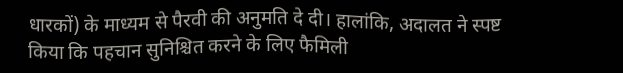धारकों) के माध्यम से पैरवी की अनुमति दे दी। हालांकि, अदालत ने स्पष्ट किया कि पहचान सुनिश्चित करने के लिए फैमिली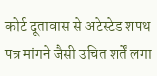कोर्ट दूतावास से अटेस्टेड शपथ पत्र मांगने जैसी उचित शर्तें लगा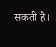सकती है।